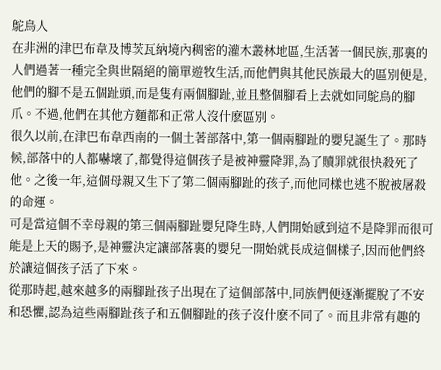鴕鳥人
在非洲的津巴布韋及博茨瓦納境內稠密的灌木叢林地區,生活著一個民族,那裏的人們過著一種完全與世隔絕的簡單遊牧生活,而他們與其他民族最大的區別便是,他們的腳不是五個趾頭,而是隻有兩個腳趾,並且整個腳看上去就如同鴕鳥的腳爪。不過,他們在其他方麵都和正常人沒什麽區別。
很久以前,在津巴布韋西南的一個土著部落中,第一個兩腳趾的嬰兒誕生了。那時候,部落中的人都嚇壞了,都覺得這個孩子是被神靈降罪,為了贖罪就很快殺死了他。之後一年,這個母親又生下了第二個兩腳趾的孩子,而他同樣也逃不脫被屠殺的命運。
可是當這個不幸母親的第三個兩腳趾嬰兒降生時,人們開始感到這不是降罪而很可能是上天的賜予,是神靈決定讓部落裏的嬰兒一開始就長成這個樣子,因而他們終於讓這個孩子活了下來。
從那時起,越來越多的兩腳趾孩子出現在了這個部落中,同族們便逐漸擺脫了不安和恐懼,認為這些兩腳趾孩子和五個腳趾的孩子沒什麽不同了。而且非常有趣的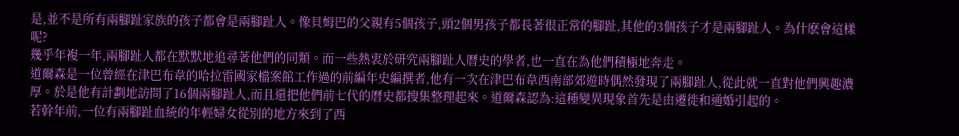是,並不是所有兩腳趾家族的孩子都會是兩腳趾人。像貝姆巴的父親有5個孩子,頭2個男孩子都長著很正常的腳趾,其他的3個孩子才是兩腳趾人。為什麽會這樣呢?
幾乎年複一年,兩腳趾人都在默默地追尋著他們的同類。而一些熱衷於研究兩腳趾人曆史的學者,也一直在為他們積極地奔走。
道爾森是一位曾經在津巴布韋的哈拉雷國家檔案館工作過的前編年史編撰者,他有一次在津巴布韋西南部郊遊時偶然發現了兩腳趾人,從此就一直對他們興趣濃厚。於是他有計劃地訪問了16個兩腳趾人,而且還把他們前七代的曆史都搜集整理起來。道爾森認為:這種變異現象首先是由遷徙和通婚引起的。
若幹年前,一位有兩腳趾血統的年輕婦女從別的地方來到了西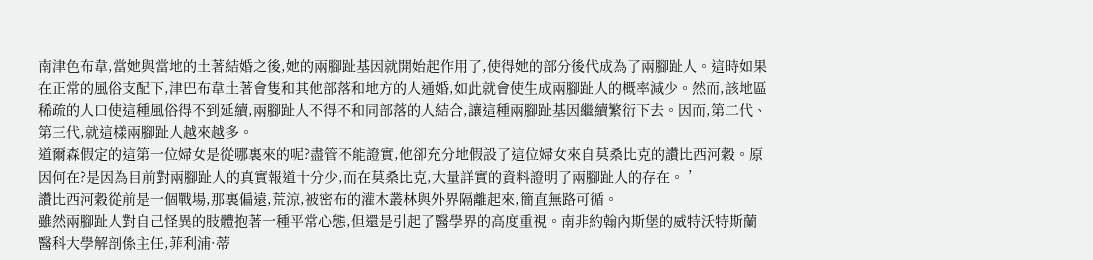南津色布韋,當她與當地的土著結婚之後,她的兩腳趾基因就開始起作用了,使得她的部分後代成為了兩腳趾人。這時如果在正常的風俗支配下,津巴布韋土著會隻和其他部落和地方的人通婚,如此就會使生成兩腳趾人的概率減少。然而,該地區稀疏的人口使這種風俗得不到延續,兩腳趾人不得不和同部落的人結合,讓這種兩腳趾基因繼續繁衍下去。因而,第二代、第三代,就這樣兩腳趾人越來越多。
道爾森假定的這第一位婦女是從哪裏來的呢?盡管不能證實,他卻充分地假設了這位婦女來自莫桑比克的讚比西河穀。原因何在?是因為目前對兩腳趾人的真實報道十分少,而在莫桑比克,大量詳實的資料證明了兩腳趾人的存在。 ’
讚比西河穀從前是一個戰場,那裏偏遠,荒涼,被密布的灌木叢林與外界隔離起來,簡直無路可循。
雖然兩腳趾人對自己怪異的肢體抱著一種平常心態,但還是引起了醫學界的高度重視。南非約翰內斯堡的威特沃特斯蘭醫科大學解剖係主任,菲利浦·蒂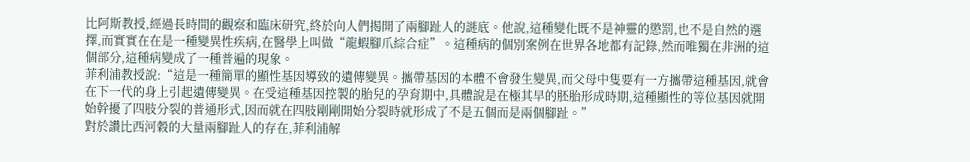比阿斯教授,經過長時間的觀察和臨床研究,終於向人們揭開了兩腳趾人的謎底。他說,這種變化既不是神靈的懲罰,也不是自然的選擇,而實實在在是一種變異性疾病,在醫學上叫做“龍蝦腳爪綜合症”。這種病的個別案例在世界各地都有記錄,然而唯獨在非洲的這個部分,這種病變成了一種普遍的現象。
菲利浦教授說:“這是一種簡單的顯性基因導致的遺傳變異。攜帶基因的本體不會發生變異,而父母中隻要有一方攜帶這種基因,就會在下一代的身上引起遺傳變異。在受這種基因控製的胎兒的孕育期中,具體說是在極其早的胚胎形成時期,這種顯性的等位基因就開始幹擾了四肢分裂的普通形式,因而就在四肢剛剛開始分裂時就形成了不是五個而是兩個腳趾。”
對於讚比西河穀的大量兩腳趾人的存在,菲利浦解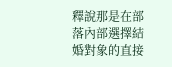釋說那是在部落內部選擇結婚對象的直接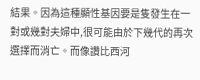結果。因為這種顯性基因要是隻發生在一對或幾對夫婦中,很可能由於下幾代的再次選擇而消亡。而像讚比西河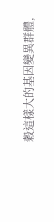穀這樣大的基因變異群體,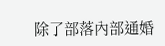除了部落內部通婚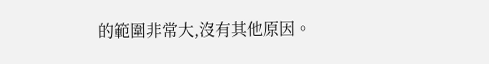的範圍非常大,沒有其他原因。